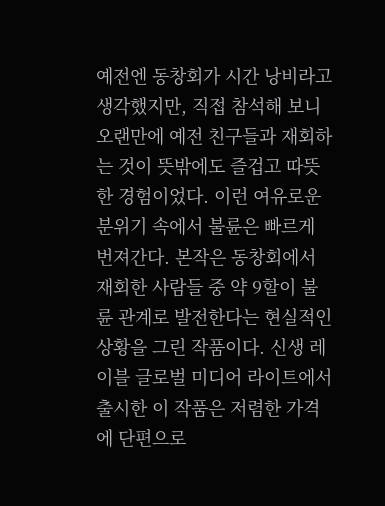예전엔 동창회가 시간 낭비라고 생각했지만, 직접 참석해 보니 오랜만에 예전 친구들과 재회하는 것이 뜻밖에도 즐겁고 따뜻한 경험이었다. 이런 여유로운 분위기 속에서 불륜은 빠르게 번져간다. 본작은 동창회에서 재회한 사람들 중 약 9할이 불륜 관계로 발전한다는 현실적인 상황을 그린 작품이다. 신생 레이블 글로벌 미디어 라이트에서 출시한 이 작품은 저렴한 가격에 단편으로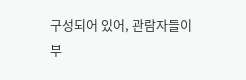구성되어 있어, 관람자들이 부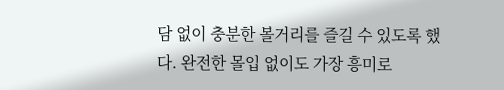담 없이 충분한 볼거리를 즐길 수 있도록 했다. 완전한 몰입 없이도 가장 흥미로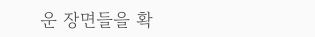운 장면들을 확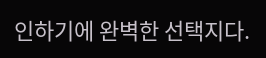인하기에 완벽한 선택지다.